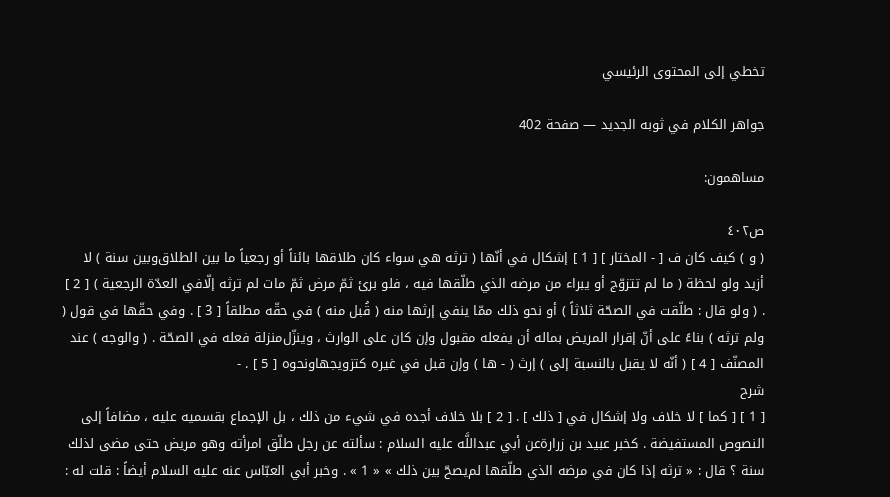تخطي إلى المحتوى الرئيسي

جواهر الكلام في ثوبه الجديد — صفحة 402

مساهمون:

ص٤٠٢
( و ) كيف كان ف [ - المختار ] [ 1 ] إشكال في أنّها ( ترثه هي سواء كان طلاقها بائناً أو رجعياً ما بين الطلاق‌وبين سنة ) لا أزيد ولو لحظة ( ما لم تتزوّج أو يبراء من مرضه الذي طلّقها فيه ، فلو برئ ثمّ مرض ثمّ مات لم ترثه إلّافي العدّة الرجعية ) [ 2 ] . ( ولو قال : طلّقت في الصحّة ثلاثاً ) أو نحو ذلك ممّا ينفي إرثها منه ( قُبل منه ) في حقّه مطلقاً [ 3 ] . وفي حقّها في قول ( ولم ترثه ) بناءً على أنّ إقرار المريض بماله أن يفعله مقبول وإن كان على الوارث ، وينزّل‌منزلة فعله في الصحّة . ( والوجه ) عند المصنّف [ 4 ] ( أنّه لا يقبل بالنسبة إلى ) إرث ( - ها ) وإن قبل في غيره كتزويجهاونحوه [ 5 ] . -
شرح
[ 1 ] [ كما ] لا خلاف ولا إشكال في [ ذلك ] . [ 2 ] بلا خلاف أجده في شيء من ذلك ، بل الإجماع بقسميه عليه ، مضافاً إلى النصوص المستفيضة . كخبر عبيد بن زرارةعن أبي عبداللَّه عليه السلام : سألته عن رجل طلّق امرأته وهو مريض حتى مضى لذلك سنة ؟ قال : « ترثه إذا كان في مرضه الذي طلّقها لم‌يصحّ بين ذلك » « 1 » . وخبر أبي العبّاس عنه عليه السلام أيضاً : قلت له :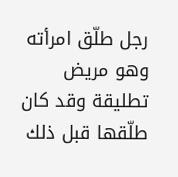رجل طلّق امرأته وهو مريض تطليقة وقد كان طلّقها قبل ذلك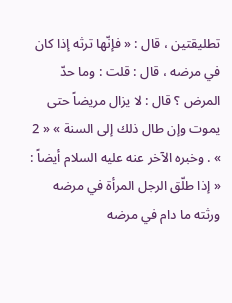تطليقتين ، قال : « فإنّها ترثه إذا كان في مرضه ، قال : قلت : وما حدّ المرض ؟ قال : لا يزال مريضاً حتى يموت وإن طال ذلك إلى السنة » « 2 » . وخبره الآخر عنه عليه السلام أيضاً : « إذا طلّق الرجل المرأة في مرضه ورثته ما دام في مرضه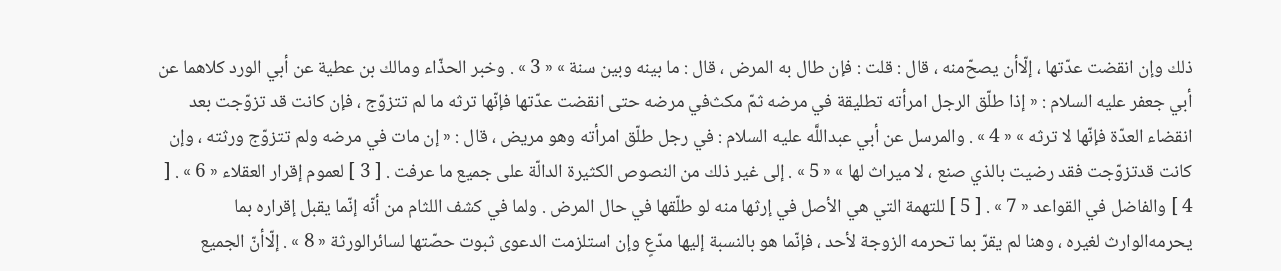ذلك وإن انقضت عدّتها ، إلّاأن يصح‌ّمنه ، قال : قلت : فإن طال به المرض ، قال : ما بينه وبين سنة » « 3 » . وخبر الحذّاء ومالك بن عطية عن أبي الورد كلاهما عن أبي جعفر عليه السلام : « إذا طلّق الرجل امرأته تطليقة في مرضه ثمّ مكث‌في مرضه حتى انقضت عدّتها فإنّها ترثه ما لم تتزوّج ، فإن كانت قد تزوّجت بعد انقضاء العدّة فإنّها لا ترثه » « 4 » . والمرسل عن أبي عبداللَّه عليه السلام : في رجل طلّق امرأته وهو مريض ، قال : « إن مات في مرضه ولم تتزوّج ورثته ، وإن كانت قدتزوّجت فقد رضيت بالذي صنع ، لا ميراث لها » « 5 » . إلى غير ذلك من النصوص الكثيرة الدالّة على جميع ما عرفت . [ 3 ] لعموم إقرار العقلاء « 6 » . [ 4 ] والفاضل في القواعد « 7 » . [ 5 ] للتهمة التي هي الأصل في إرثها منه لو طلّقها في حال المرض . ولما في كشف اللثام من أنّه إنّما يقبل إقراره بما يحرمه‌الوارث لغيره ، وهنا لم يقرّ بما تحرمه الزوجة لأحد ، فإنّما هو بالنسبة إليها مدّعٍ وإن استلزمت الدعوى ثبوت حصّتها لسائرالورثة « 8 » . إلّاأنّ الجميع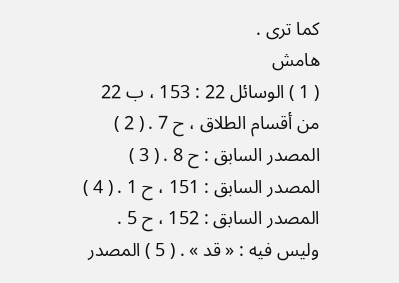كما ترى .
هامش
( 1 ) الوسائل 22 : 153 ، ب 22 من أقسام الطلاق ، ح 7 . ( 2 ) المصدر السابق : ح 8 . ( 3 ) المصدر السابق : 151 ، ح 1 . ( 4 ) المصدر السابق : 152 ، ح 5 . وليس فيه : « قد » . ( 5 ) المصدر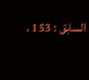السابق : 153 ،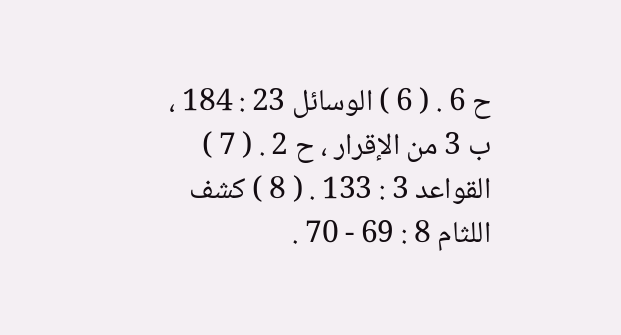ح 6 . ( 6 ) الوسائل 23 : 184 ، ب 3 من الإقرار ، ح 2 . ( 7 ) القواعد 3 : 133 . ( 8 ) كشف اللثام 8 : 69 - 70 .